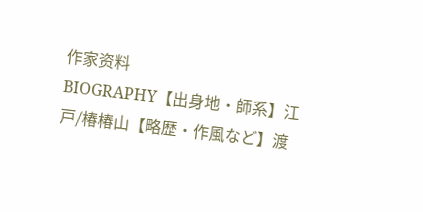作家资料
BIOGRAPHY【出身地・師系】江戸/椿椿山【略歴・作風など】渡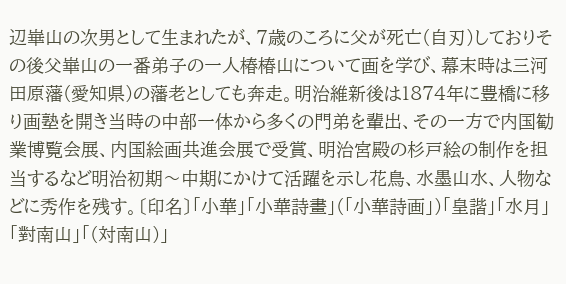辺崋山の次男として生まれたが、7歳のころに父が死亡(自刃)しておりその後父崋山の一番弟子の一人椿椿山について画を学び、幕末時は三河田原藩(愛知県)の藩老としても奔走。明治維新後は1874年に豊橋に移り画塾を開き当時の中部一体から多くの門弟を輩出、その一方で内国勧業博覧会展、内国絵画共進会展で受賞、明治宮殿の杉戸絵の制作を担当するなど明治初期〜中期にかけて活躍を示し花鳥、水墨山水、人物などに秀作を残す。〔印名〕「小華」「小華詩畫」(「小華詩画」)「皇諧」「水月」「對南山」「(対南山)」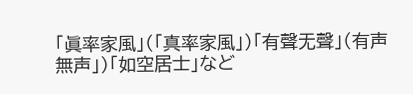「眞率家風」(「真率家風」)「有聲无聲」(有声無声」)「如空居士」など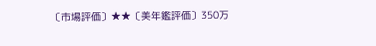〔市場評価〕★★〔美年鑑評価〕350万